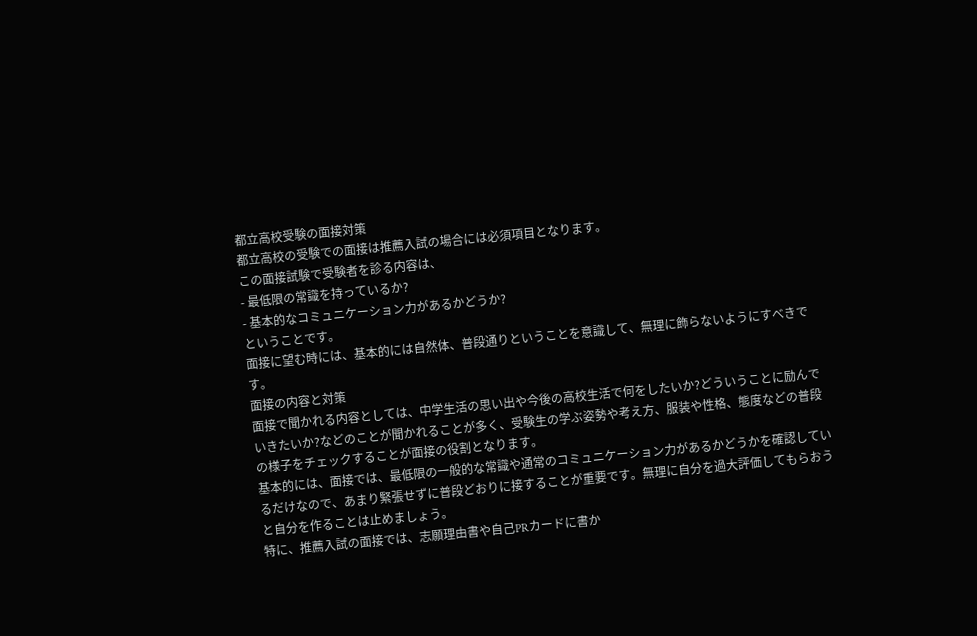都立高校受験の面接対策
都立高校の受験での面接は推薦入試の場合には必須項目となります。
この面接試験で受験者を診る内容は、
- 最低限の常識を持っているか?
- 基本的なコミュニケーション力があるかどうか?
ということです。
面接に望む時には、基本的には自然体、普段通りということを意識して、無理に飾らないようにすべきです。
面接の内容と対策
面接で聞かれる内容としては、中学生活の思い出や今後の高校生活で何をしたいか?どういうことに励んでいきたいか?などのことが聞かれることが多く、受験生の学ぶ姿勢や考え方、服装や性格、態度などの普段の様子をチェックすることが面接の役割となります。
基本的には、面接では、最低限の一般的な常識や通常のコミュニケーション力があるかどうかを確認しているだけなので、あまり緊張せずに普段どおりに接することが重要です。無理に自分を過大評価してもらおうと自分を作ることは止めましょう。
特に、推薦入試の面接では、志願理由書や自己PRカードに書か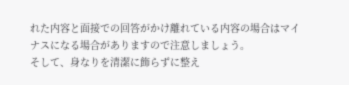れた内容と面接での回答がかけ離れている内容の場合はマイナスになる場合がありますので注意しましょう。
そして、身なりを清潔に飾らずに整え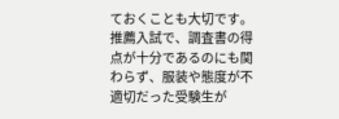ておくことも大切です。推薦入試で、調査書の得点が十分であるのにも関わらず、服装や態度が不適切だった受験生が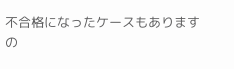不合格になったケースもありますの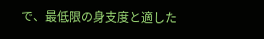で、最低限の身支度と適した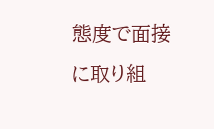態度で面接に取り組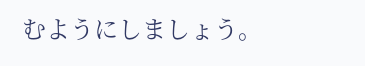むようにしましょう。